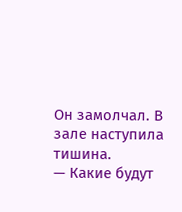Он замолчал. В зале наступила тишина.
— Какие будут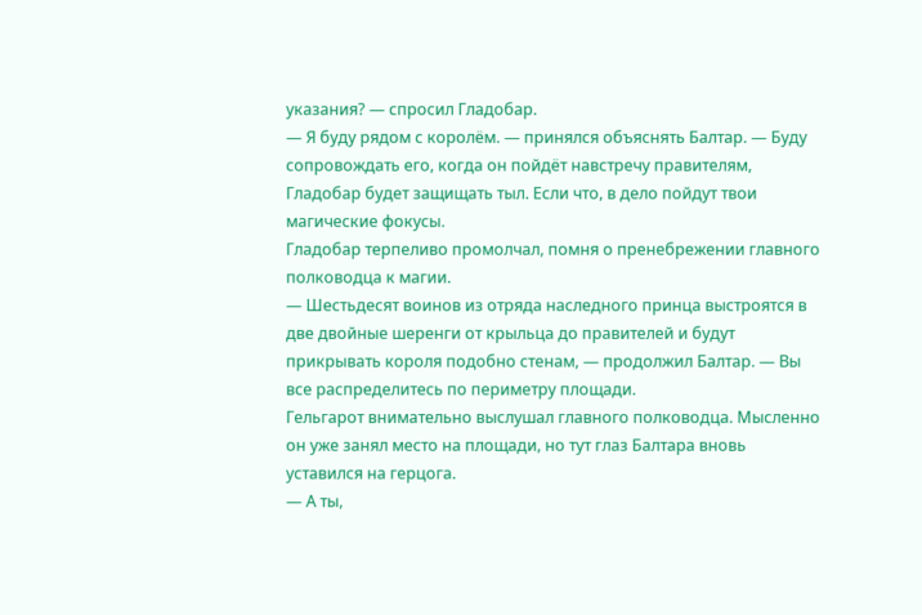указания? — спросил Гладобар.
— Я буду рядом с королём. — принялся объяснять Балтар. — Буду сопровождать его, когда он пойдёт навстречу правителям, Гладобар будет защищать тыл. Если что, в дело пойдут твои магические фокусы.
Гладобар терпеливо промолчал, помня о пренебрежении главного полководца к магии.
— Шестьдесят воинов из отряда наследного принца выстроятся в две двойные шеренги от крыльца до правителей и будут прикрывать короля подобно стенам, — продолжил Балтар. — Вы все распределитесь по периметру площади.
Гельгарот внимательно выслушал главного полководца. Мысленно он уже занял место на площади, но тут глаз Балтара вновь уставился на герцога.
— А ты,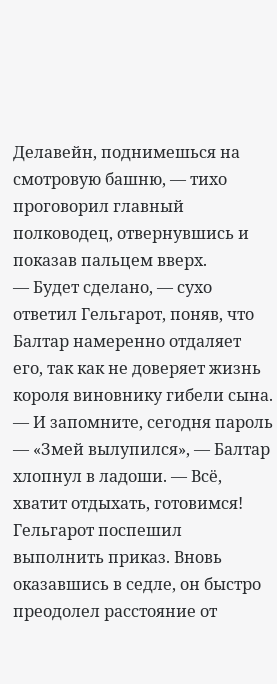Делавейн, поднимешься на смотровую башню, — тихо проговорил главный полководец, отвернувшись и показав пальцем вверх.
— Будет сделано, — сухо ответил Гельгарот, поняв, что Балтар намеренно отдаляет его, так как не доверяет жизнь короля виновнику гибели сына.
— И запомните, сегодня пароль — «Змей вылупился», — Балтар хлопнул в ладоши. — Всё, хватит отдыхать, готовимся!
Гельгарот поспешил выполнить приказ. Вновь оказавшись в седле, он быстро преодолел расстояние от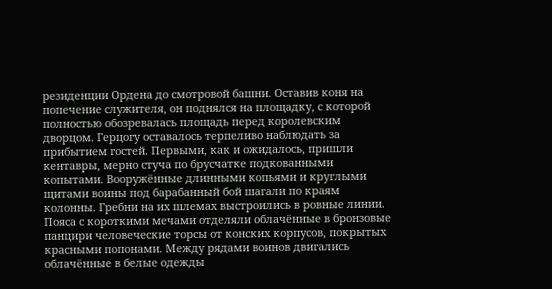резиденции Ордена до смотровой башни. Оставив коня на попечение служителя, он поднялся на площадку, с которой полностью обозревалась площадь перед королевским дворцом. Герцогу оставалось терпеливо наблюдать за прибытием гостей. Первыми, как и ожидалось, пришли кентавры, мерно стуча по брусчатке подкованными копытами. Вооружённые длинными копьями и круглыми щитами воины под барабанный бой шагали по краям колонны. Гребни на их шлемах выстроились в ровные линии. Пояса с короткими мечами отделяли облачённые в бронзовые панцири человеческие торсы от конских корпусов, покрытых красными попонами. Между рядами воинов двигались облачённые в белые одежды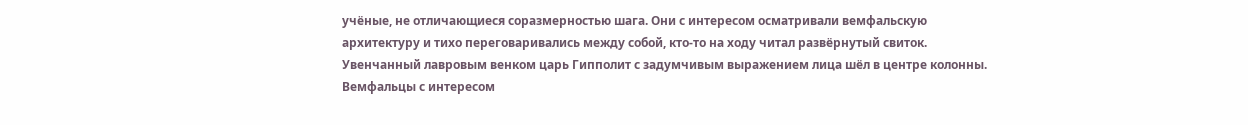учёные, не отличающиеся соразмерностью шага. Они с интересом осматривали вемфальскую архитектуру и тихо переговаривались между собой, кто-то на ходу читал развёрнутый свиток. Увенчанный лавровым венком царь Гипполит с задумчивым выражением лица шёл в центре колонны.
Вемфальцы с интересом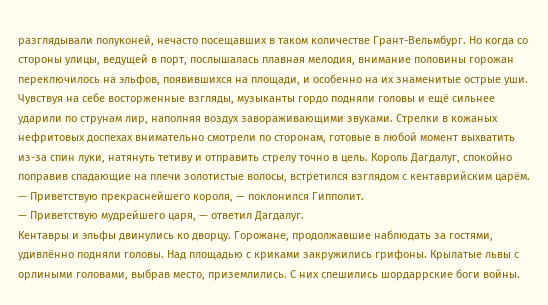разглядывали полуконей, нечасто посещавших в таком количестве Грант-Вельмбург. Но когда со стороны улицы, ведущей в порт, послышалась плавная мелодия, внимание половины горожан переключилось на эльфов, появившихся на площади, и особенно на их знаменитые острые уши. Чувствуя на себе восторженные взгляды, музыканты гордо подняли головы и ещё сильнее ударили по струнам лир, наполняя воздух завораживающими звуками. Стрелки в кожаных нефритовых доспехах внимательно смотрели по сторонам, готовые в любой момент выхватить из-за спин луки, натянуть тетиву и отправить стрелу точно в цель. Король Дагдалуг, спокойно поправив спадающие на плечи золотистые волосы, встретился взглядом с кентаврийским царём.
— Приветствую прекраснейшего короля, — поклонился Гипполит.
— Приветствую мудрейшего царя, — ответил Дагдалуг.
Кентавры и эльфы двинулись ко дворцу. Горожане, продолжавшие наблюдать за гостями, удивлённо подняли головы. Над площадью с криками закружились грифоны. Крылатые львы с орлиными головами, выбрав место, приземлились. С них спешились шордаррские боги войны.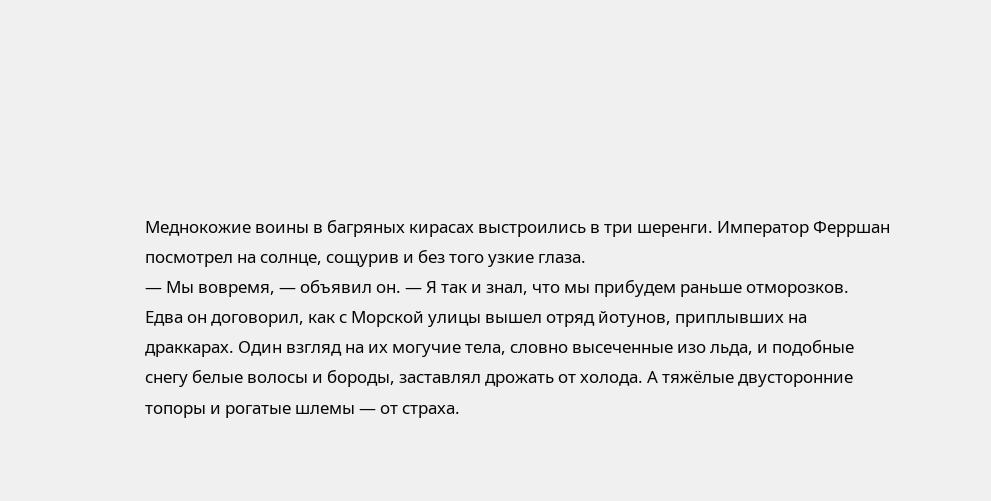Меднокожие воины в багряных кирасах выстроились в три шеренги. Император Ферршан посмотрел на солнце, сощурив и без того узкие глаза.
— Мы вовремя, — объявил он. — Я так и знал, что мы прибудем раньше отморозков.
Едва он договорил, как с Морской улицы вышел отряд йотунов, приплывших на драккарах. Один взгляд на их могучие тела, словно высеченные изо льда, и подобные снегу белые волосы и бороды, заставлял дрожать от холода. А тяжёлые двусторонние топоры и рогатые шлемы — от страха.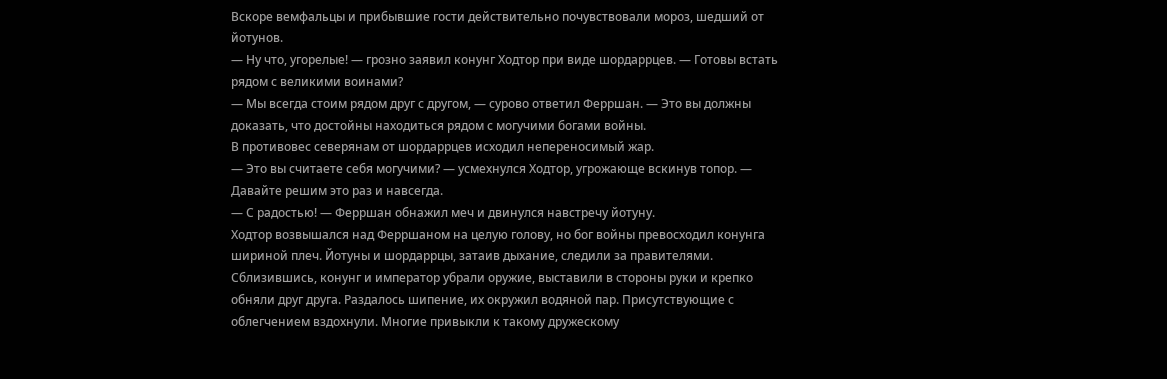Вскоре вемфальцы и прибывшие гости действительно почувствовали мороз, шедший от йотунов.
— Ну что, угорелые! — грозно заявил конунг Ходтор при виде шордаррцев. — Готовы встать рядом с великими воинами?
— Мы всегда стоим рядом друг с другом, — сурово ответил Ферршан. — Это вы должны доказать, что достойны находиться рядом с могучими богами войны.
В противовес северянам от шордаррцев исходил непереносимый жар.
— Это вы считаете себя могучими? — усмехнулся Ходтор, угрожающе вскинув топор. — Давайте решим это раз и навсегда.
— С радостью! — Ферршан обнажил меч и двинулся навстречу йотуну.
Ходтор возвышался над Ферршаном на целую голову, но бог войны превосходил конунга шириной плеч. Йотуны и шордаррцы, затаив дыхание, следили за правителями. Сблизившись, конунг и император убрали оружие, выставили в стороны руки и крепко обняли друг друга. Раздалось шипение, их окружил водяной пар. Присутствующие с облегчением вздохнули. Многие привыкли к такому дружескому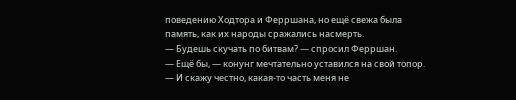поведению Ходтора и Ферршана, но ещё свежа была память, как их народы сражались насмерть.
— Будешь скучать по битвам? — спросил Ферршан.
— Ещё бы, — конунг мечтательно уставился на свой топор. — И скажу честно, какая-то часть меня не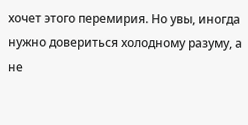хочет этого перемирия. Но увы, иногда нужно довериться холодному разуму, а не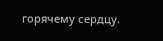горячему сердцу.